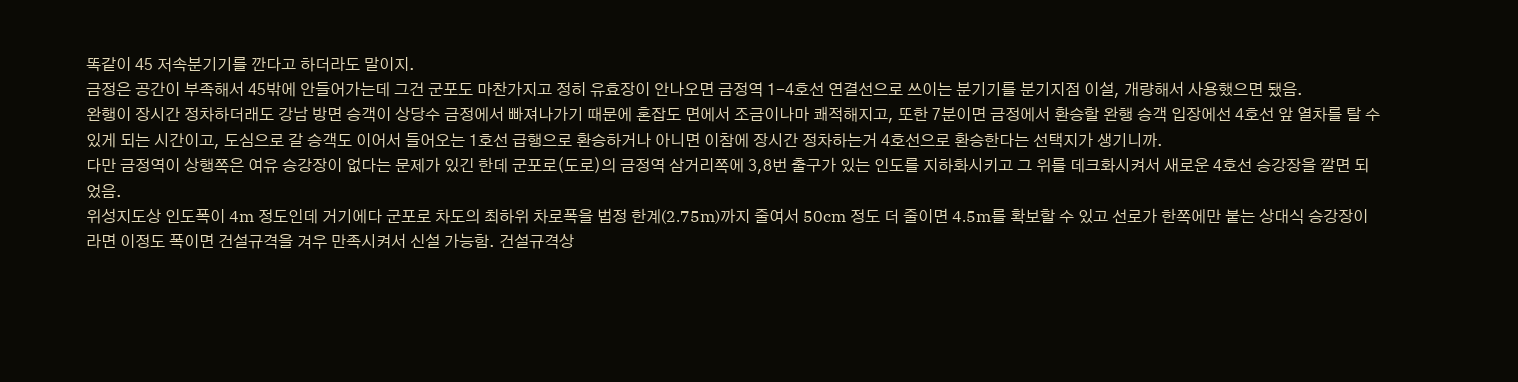똑같이 45 저속분기기를 깐다고 하더라도 말이지.
금정은 공간이 부족해서 45밖에 안들어가는데 그건 군포도 마찬가지고 정히 유효장이 안나오면 금정역 1-4호선 연결선으로 쓰이는 분기기를 분기지점 이설, 개량해서 사용했으면 됐음.
완행이 장시간 정차하더래도 강남 방면 승객이 상당수 금정에서 빠져나가기 때문에 혼잡도 면에서 조금이나마 쾌적해지고, 또한 7분이면 금정에서 환승할 완행 승객 입장에선 4호선 앞 열차를 탈 수 있게 되는 시간이고, 도심으로 갈 승객도 이어서 들어오는 1호선 급행으로 환승하거나 아니면 이참에 장시간 정차하는거 4호선으로 환승한다는 선택지가 생기니까.
다만 금정역이 상행쪽은 여유 승강장이 없다는 문제가 있긴 한데 군포로(도로)의 금정역 삼거리쪽에 3,8번 출구가 있는 인도를 지하화시키고 그 위를 데크화시켜서 새로운 4호선 승강장을 깔면 되었음.
위성지도상 인도폭이 4m 정도인데 거기에다 군포로 차도의 최하위 차로폭을 법정 한계(2.75m)까지 줄여서 50cm 정도 더 줄이면 4.5m를 확보할 수 있고 선로가 한쪽에만 붙는 상대식 승강장이라면 이정도 폭이면 건설규격을 겨우 만족시켜서 신설 가능함. 건설규격상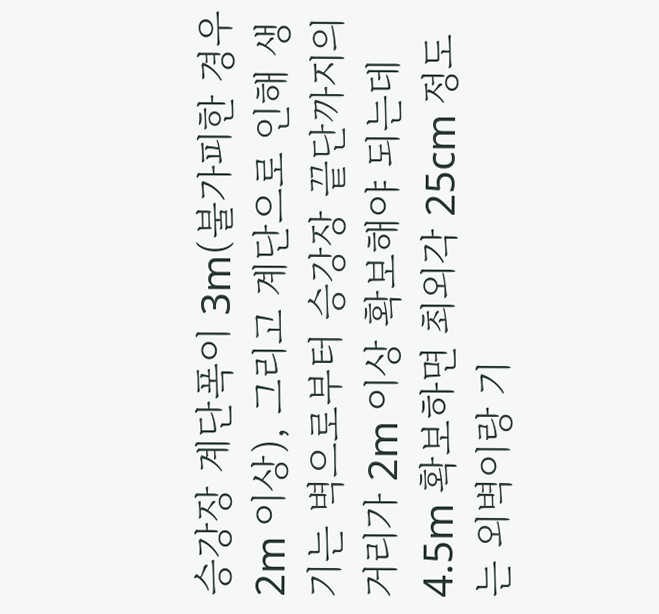승강장 계단폭이 3m(불가피한 경우 2m 이상), 그리고 계단으로 인해 생기는 벽으로부터 승강장 끝단까지의 거리가 2m 이상 확보해야 되는데 4.5m 확보하면 최외각 25cm 정도는 외벽이랑 기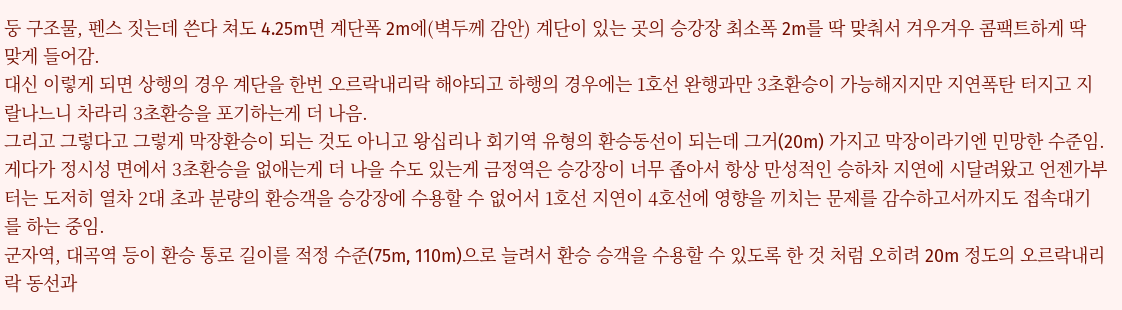둥 구조물, 펜스 짓는데 쓴다 쳐도 4.25m면 계단폭 2m에(벽두께 감안) 계단이 있는 곳의 승강장 최소폭 2m를 딱 맞춰서 겨우겨우 콤팩트하게 딱 맞게 들어감.
대신 이렇게 되면 상행의 경우 계단을 한번 오르락내리락 해야되고 하행의 경우에는 1호선 완행과만 3초환승이 가능해지지만 지연폭탄 터지고 지랄나느니 차라리 3초환승을 포기하는게 더 나음.
그리고 그렇다고 그렇게 막장환승이 되는 것도 아니고 왕십리나 회기역 유형의 환승동선이 되는데 그거(20m) 가지고 막장이라기엔 민망한 수준임.
게다가 정시성 면에서 3초환승을 없애는게 더 나을 수도 있는게 금정역은 승강장이 너무 좁아서 항상 만성적인 승하차 지연에 시달려왔고 언젠가부터는 도저히 열차 2대 초과 분량의 환승객을 승강장에 수용할 수 없어서 1호선 지연이 4호선에 영향을 끼치는 문제를 감수하고서까지도 접속대기를 하는 중임.
군자역, 대곡역 등이 환승 통로 길이를 적정 수준(75m, 110m)으로 늘려서 환승 승객을 수용할 수 있도록 한 것 처럼 오히려 20m 정도의 오르락내리락 동선과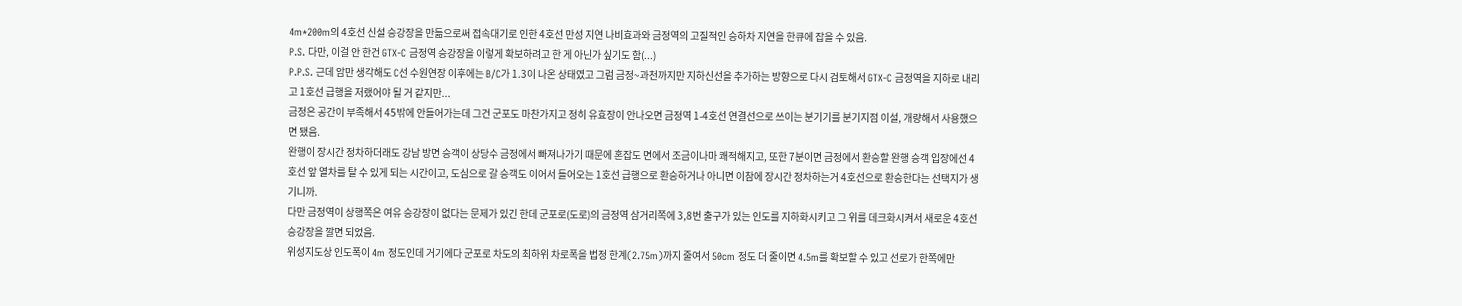4m*200m의 4호선 신설 승강장을 만듦으로써 접속대기로 인한 4호선 만성 지연 나비효과와 금정역의 고질적인 승하차 지연을 한큐에 잡을 수 있음.
P.S. 다만, 이걸 안 한건 GTX-C 금정역 승강장을 이렇게 확보하려고 한 게 아닌가 싶기도 함(...)
P.P.S. 근데 암만 생각해도 C선 수원연장 이후에는 B/C가 1.3이 나온 상태였고 그럼 금정~과천까지만 지하신선을 추가하는 방향으로 다시 검토해서 GTX-C 금정역을 지하로 내리고 1호선 급행을 저랬어야 될 거 같지만...
금정은 공간이 부족해서 45밖에 안들어가는데 그건 군포도 마찬가지고 정히 유효장이 안나오면 금정역 1-4호선 연결선으로 쓰이는 분기기를 분기지점 이설, 개량해서 사용했으면 됐음.
완행이 장시간 정차하더래도 강남 방면 승객이 상당수 금정에서 빠져나가기 때문에 혼잡도 면에서 조금이나마 쾌적해지고, 또한 7분이면 금정에서 환승할 완행 승객 입장에선 4호선 앞 열차를 탈 수 있게 되는 시간이고, 도심으로 갈 승객도 이어서 들어오는 1호선 급행으로 환승하거나 아니면 이참에 장시간 정차하는거 4호선으로 환승한다는 선택지가 생기니까.
다만 금정역이 상행쪽은 여유 승강장이 없다는 문제가 있긴 한데 군포로(도로)의 금정역 삼거리쪽에 3,8번 출구가 있는 인도를 지하화시키고 그 위를 데크화시켜서 새로운 4호선 승강장을 깔면 되었음.
위성지도상 인도폭이 4m 정도인데 거기에다 군포로 차도의 최하위 차로폭을 법정 한계(2.75m)까지 줄여서 50cm 정도 더 줄이면 4.5m를 확보할 수 있고 선로가 한쪽에만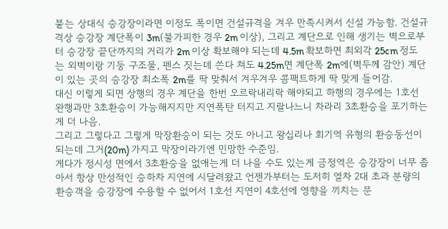붙는 상대식 승강장이라면 이정도 폭이면 건설규격을 겨우 만족시켜서 신설 가능함. 건설규격상 승강장 계단폭이 3m(불가피한 경우 2m 이상), 그리고 계단으로 인해 생기는 벽으로부터 승강장 끝단까지의 거리가 2m 이상 확보해야 되는데 4.5m 확보하면 최외각 25cm 정도는 외벽이랑 기둥 구조물, 펜스 짓는데 쓴다 쳐도 4.25m면 계단폭 2m에(벽두께 감안) 계단이 있는 곳의 승강장 최소폭 2m를 딱 맞춰서 겨우겨우 콤팩트하게 딱 맞게 들어감.
대신 이렇게 되면 상행의 경우 계단을 한번 오르락내리락 해야되고 하행의 경우에는 1호선 완행과만 3초환승이 가능해지지만 지연폭탄 터지고 지랄나느니 차라리 3초환승을 포기하는게 더 나음.
그리고 그렇다고 그렇게 막장환승이 되는 것도 아니고 왕십리나 회기역 유형의 환승동선이 되는데 그거(20m) 가지고 막장이라기엔 민망한 수준임.
게다가 정시성 면에서 3초환승을 없애는게 더 나을 수도 있는게 금정역은 승강장이 너무 좁아서 항상 만성적인 승하차 지연에 시달려왔고 언젠가부터는 도저히 열차 2대 초과 분량의 환승객을 승강장에 수용할 수 없어서 1호선 지연이 4호선에 영향을 끼치는 문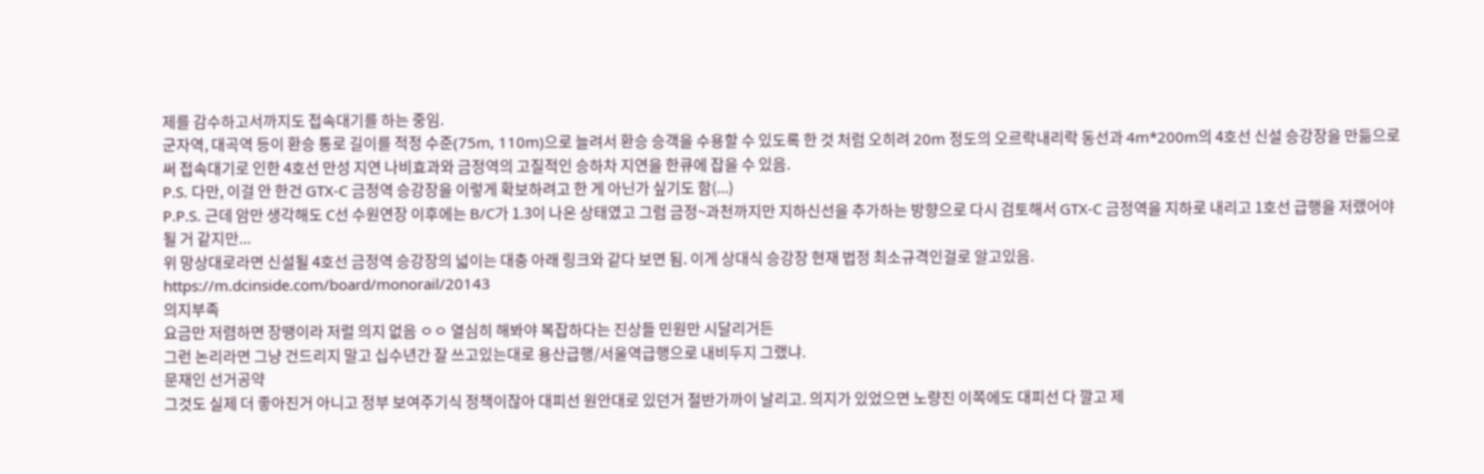제를 감수하고서까지도 접속대기를 하는 중임.
군자역, 대곡역 등이 환승 통로 길이를 적정 수준(75m, 110m)으로 늘려서 환승 승객을 수용할 수 있도록 한 것 처럼 오히려 20m 정도의 오르락내리락 동선과 4m*200m의 4호선 신설 승강장을 만듦으로써 접속대기로 인한 4호선 만성 지연 나비효과와 금정역의 고질적인 승하차 지연을 한큐에 잡을 수 있음.
P.S. 다만, 이걸 안 한건 GTX-C 금정역 승강장을 이렇게 확보하려고 한 게 아닌가 싶기도 함(...)
P.P.S. 근데 암만 생각해도 C선 수원연장 이후에는 B/C가 1.3이 나온 상태였고 그럼 금정~과천까지만 지하신선을 추가하는 방향으로 다시 검토해서 GTX-C 금정역을 지하로 내리고 1호선 급행을 저랬어야 될 거 같지만...
위 망상대로라면 신설될 4호선 금정역 승강장의 넓이는 대충 아래 링크와 같다 보면 됨. 이게 상대식 승강장 현재 법정 최소규격인걸로 알고있음.
https://m.dcinside.com/board/monorail/20143
의지부족
요금만 저렴하면 장땡이라 저럴 의지 없음 ㅇㅇ 열심히 해봐야 복잡하다는 진상들 민원만 시달리거든
그런 논리라면 그냥 건드리지 말고 십수년간 잘 쓰고있는대로 용산급행/서울역급행으로 내비두지 그랬냐.
문재인 선거공약
그것도 실제 더 좋아진거 아니고 정부 보여주기식 정책이잖아 대피선 원안대로 있던거 절반가까이 날리고. 의지가 있었으면 노량진 이쪽에도 대피선 다 깔고 제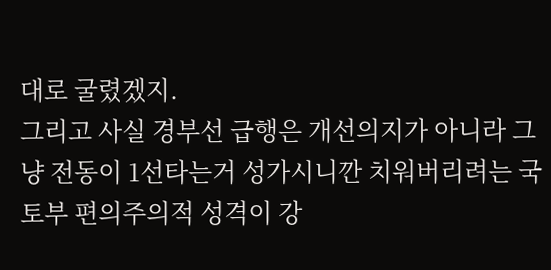대로 굴렸겠지.
그리고 사실 경부선 급행은 개선의지가 아니라 그냥 전동이 1선타는거 성가시니깐 치워버리려는 국토부 편의주의적 성격이 강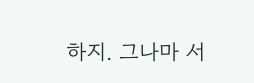하지. 그나마 서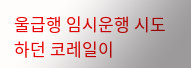울급행 임시운행 시도하던 코레일이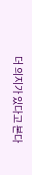더 의지가 있다고 본다